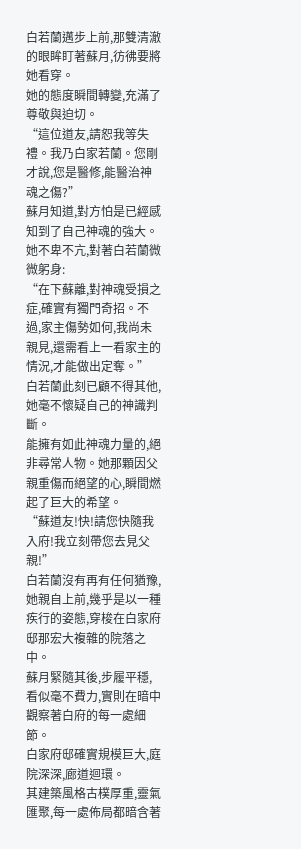白若蘭邁步上前,那雙清澈的眼眸盯著蘇月,彷彿要將她看穿。
她的態度瞬間轉變,充滿了尊敬與迫切。
“這位道友,請恕我等失禮。我乃白家若蘭。您剛才說,您是醫修,能醫治神魂之傷?”
蘇月知道,對方怕是已經感知到了自己神魂的強大。
她不卑不亢,對著白若蘭微微躬身:
“在下蘇離,對神魂受損之症,確實有獨門奇招。不過,家主傷勢如何,我尚未親見,還需看上一看家主的情況,才能做出定奪。”
白若蘭此刻已顧不得其他,她毫不懷疑自己的神識判斷。
能擁有如此神魂力量的,絕非尋常人物。她那顆因父親重傷而絕望的心,瞬間燃起了巨大的希望。
“蘇道友!快!請您快隨我入府!我立刻帶您去見父親!”
白若蘭沒有再有任何猶豫,她親自上前,幾乎是以一種疾行的姿態,穿梭在白家府邸那宏大複雜的院落之中。
蘇月緊隨其後,步履平穩,看似毫不費力,實則在暗中觀察著白府的每一處細節。
白家府邸確實規模巨大,庭院深深,廊道迴環。
其建築風格古樸厚重,靈氣匯聚,每一處佈局都暗含著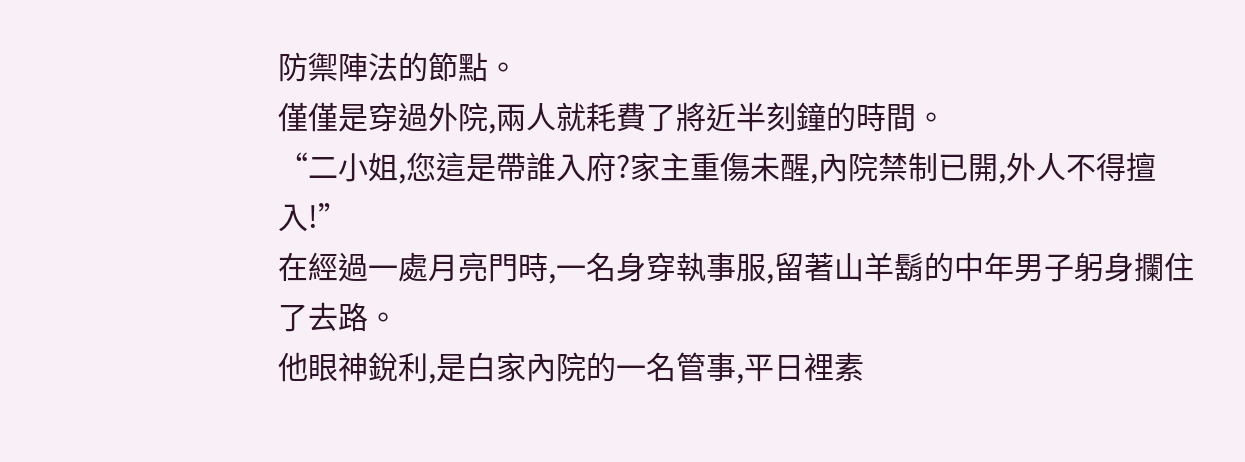防禦陣法的節點。
僅僅是穿過外院,兩人就耗費了將近半刻鐘的時間。
“二小姐,您這是帶誰入府?家主重傷未醒,內院禁制已開,外人不得擅入!”
在經過一處月亮門時,一名身穿執事服,留著山羊鬍的中年男子躬身攔住了去路。
他眼神銳利,是白家內院的一名管事,平日裡素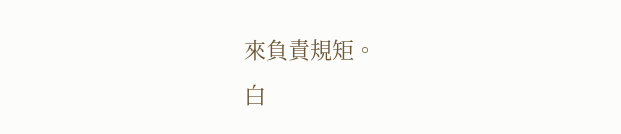來負責規矩。
白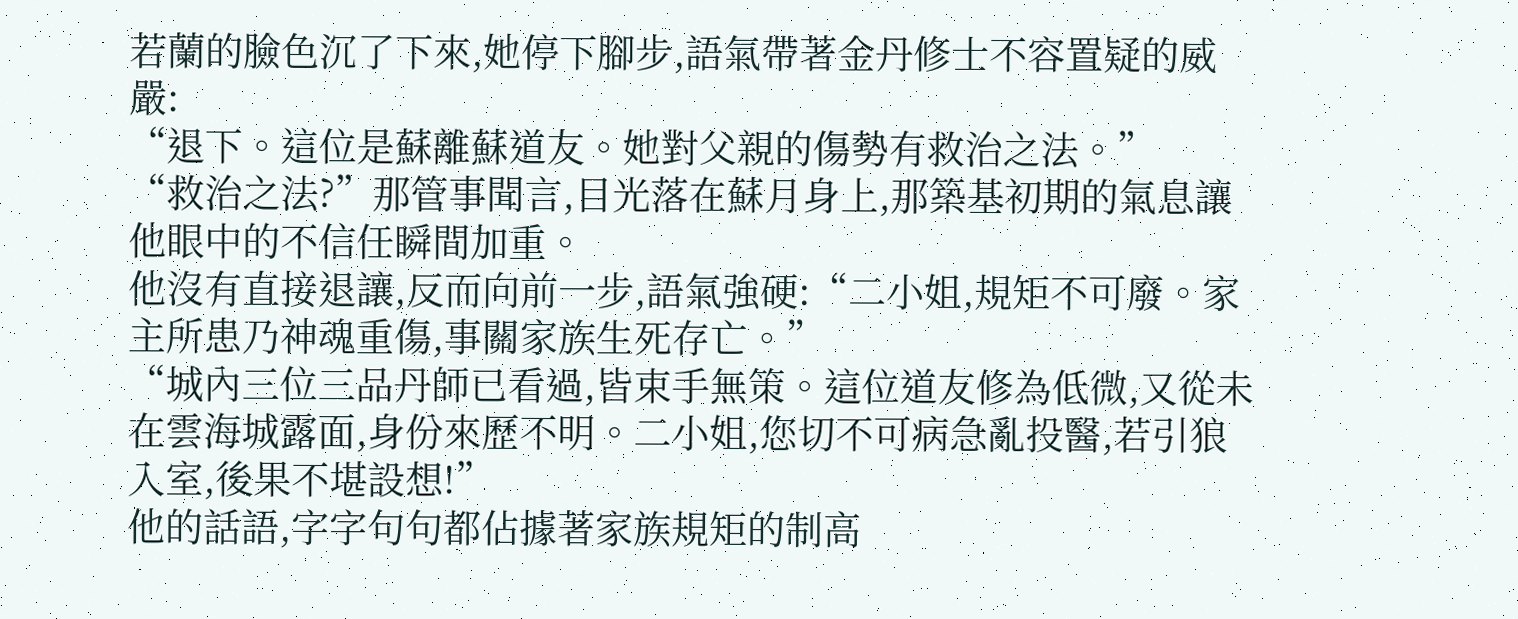若蘭的臉色沉了下來,她停下腳步,語氣帶著金丹修士不容置疑的威嚴:
“退下。這位是蘇離蘇道友。她對父親的傷勢有救治之法。”
“救治之法?”那管事聞言,目光落在蘇月身上,那築基初期的氣息讓他眼中的不信任瞬間加重。
他沒有直接退讓,反而向前一步,語氣強硬:“二小姐,規矩不可廢。家主所患乃神魂重傷,事關家族生死存亡。”
“城內三位三品丹師已看過,皆束手無策。這位道友修為低微,又從未在雲海城露面,身份來歷不明。二小姐,您切不可病急亂投醫,若引狼入室,後果不堪設想!”
他的話語,字字句句都佔據著家族規矩的制高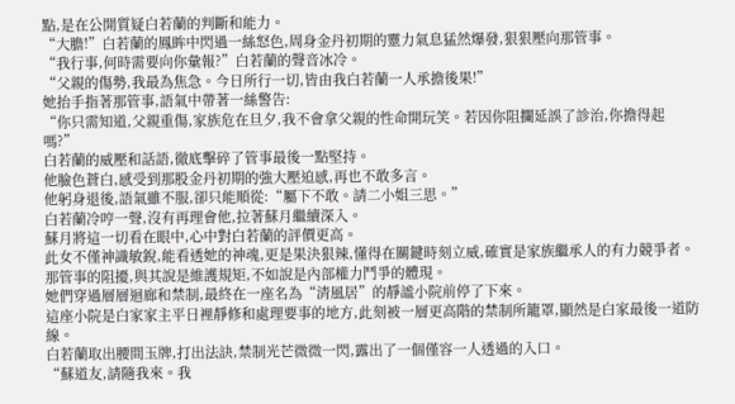點,是在公開質疑白若蘭的判斷和能力。
“大膽!”白若蘭的鳳眸中閃過一絲怒色,周身金丹初期的靈力氣息猛然爆發,狠狠壓向那管事。
“我行事,何時需要向你彙報?”白若蘭的聲音冰冷。
“父親的傷勢,我最為焦急。今日所行一切,皆由我白若蘭一人承擔後果!”
她抬手指著那管事,語氣中帶著一絲警告:
“你只需知道,父親重傷,家族危在旦夕,我不會拿父親的性命開玩笑。若因你阻攔延誤了診治,你擔得起嗎?”
白若蘭的威壓和話語,徹底擊碎了管事最後一點堅持。
他臉色蒼白,感受到那股金丹初期的強大壓迫感,再也不敢多言。
他躬身退後,語氣雖不服,卻只能順從:“屬下不敢。請二小姐三思。”
白若蘭冷哼一聲,沒有再理會他,拉著蘇月繼續深入。
蘇月將這一切看在眼中,心中對白若蘭的評價更高。
此女不僅神識敏銳,能看透她的神魂,更是果決狠辣,懂得在關鍵時刻立威,確實是家族繼承人的有力競爭者。
那管事的阻擾,與其說是維護規矩,不如說是內部權力鬥爭的體現。
她們穿過層層迴廊和禁制,最終在一座名為“清風居”的靜謐小院前停了下來。
這座小院是白家家主平日裡靜修和處理要事的地方,此刻被一層更高階的禁制所籠罩,顯然是白家最後一道防線。
白若蘭取出腰間玉牌,打出法訣,禁制光芒微微一閃,露出了一個僅容一人透過的入口。
“蘇道友,請隨我來。我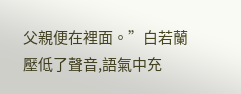父親便在裡面。”白若蘭壓低了聲音,語氣中充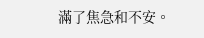滿了焦急和不安。